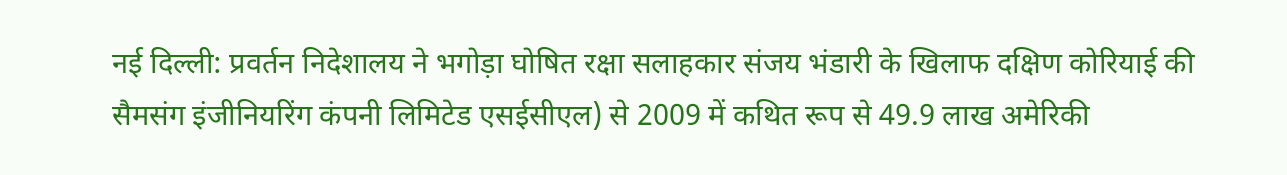नई दिल्ली: प्रवर्तन निदेशालय ने भगोड़ा घोषित रक्षा सलाहकार संजय भंडारी के खिलाफ दक्षिण कोरियाई की सैमसंग इंजीनियरिंग कंपनी लिमिटेड एसईसीएल) से 2009 में कथित रूप से 49.9 लाख अमेरिकी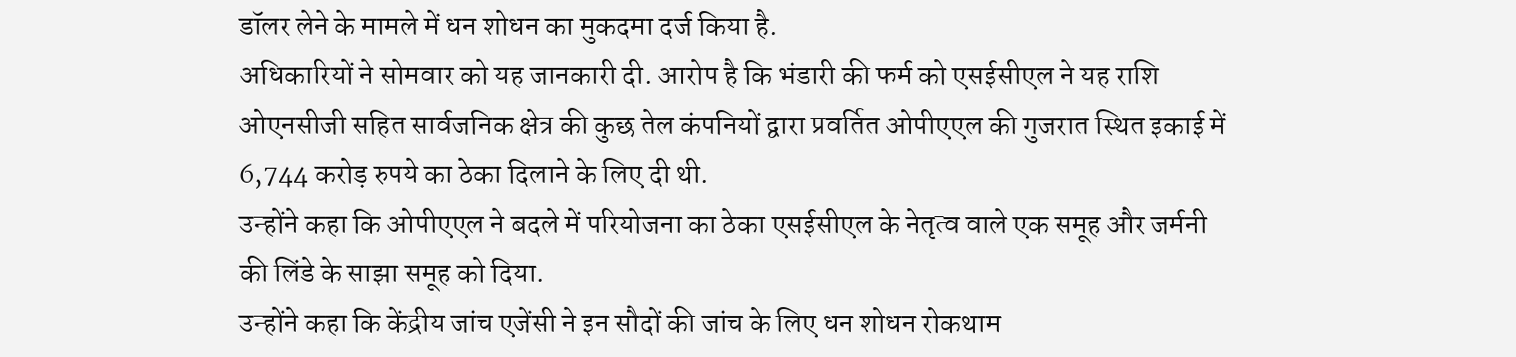डॉलर लेने के मामले में धन शोधन का मुकदमा दर्ज किया है.
अधिकारियों ने सोमवार को यह जानकारी दी. आरोप है कि भंडारी की फर्म को एसईसीएल ने यह राशि ओएनसीजी सहित सार्वजनिक क्षेत्र की कुछ तेल कंपनियों द्वारा प्रवर्तित ओपीएएल की गुजरात स्थित इकाई में 6,744 करोड़ रुपये का ठेका दिलाने के लिए दी थी.
उन्होंने कहा कि ओपीएएल ने बदले में परियोजना का ठेका एसईसीएल के नेतृत्व वाले एक समूह और जर्मनी की लिंडे के साझा समूह को दिया.
उन्होंने कहा कि केंद्रीय जांच एजेंसी ने इन सौदों की जांच के लिए धन शोधन रोकथाम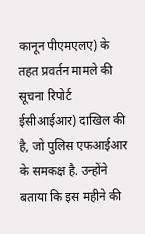कानून पीएमएलए) के तहत प्रवर्तन मामले की सूचना रिपोर्ट ईसीआईआर) दाखिल की है, जो पुलिस एफआईआर के समकक्ष है. उन्होंने बताया कि इस महीने की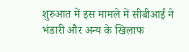शुरुआत में इस मामले में सीबीआई ने भंडारी और अन्य के खिलाफ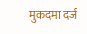मुकदमा दर्ज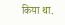किया था.